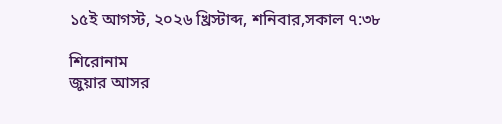১৫ই আগস্ট, ২০২৬ খ্রিস্টাব্দ, শনিবার,সকাল ৭:৩৮

শিরোনাম
জুয়ার আসর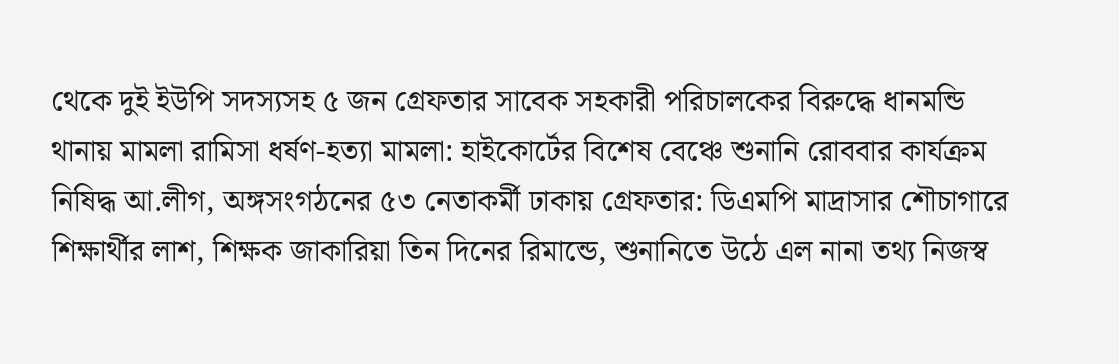থেকে দুই ইউপি সদস্যসহ ৫ জন গ্রেফতার সাবেক সহকারী পরিচালকের বিরুদ্ধে ধানমন্ডি থানায় মামলা রামিসা ধর্ষণ-হত্যা মামলা: হাইকোর্টের বিশেষ বেঞ্চে শুনানি রোববার কার্যক্রম নিষিদ্ধ আ.লীগ, অঙ্গসংগঠনের ৫৩ নেতাকর্মী ঢাকায় গ্রেফতার: ডিএমপি মাদ্রাসার শৌচাগারে শিক্ষার্থীর লাশ, শিক্ষক জাকারিয়া তিন দিনের রিমান্ডে, শুনানিতে উঠে এল নানা তথ্য নিজস্ব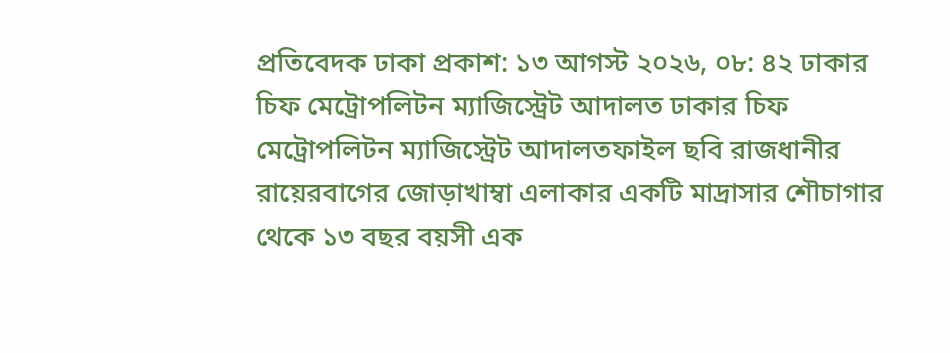প্রতিবেদক ঢাকা প্রকাশ: ১৩ আগস্ট ২০২৬, ০৮: ৪২ ঢাকার চিফ মেট্রোপলিটন ম্যাজিস্ট্রেট আদালত ঢাকার চিফ মেট্রোপলিটন ম্যাজিস্ট্রেট আদালতফাইল ছবি রাজধানীর রায়েরবাগের জোড়াখাম্বা এলাকার একটি মাদ্রাসার শৌচাগার থেকে ১৩ বছর বয়সী এক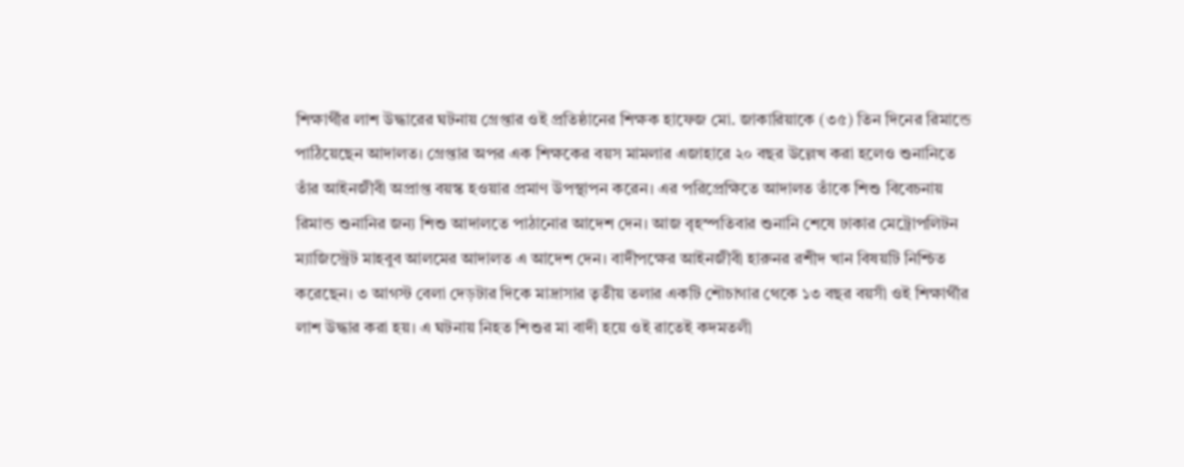শিক্ষার্থীর লাশ উদ্ধারের ঘটনায় গ্রেপ্তার ওই প্রতিষ্ঠানের শিক্ষক হাফেজ মো. জাকারিয়াকে (৩৫) তিন দিনের রিমান্ডে পাঠিয়েছেন আদালত। গ্রেপ্তার অপর এক শিক্ষকের বয়স মামলার এজাহারে ২০ বছর উল্লেখ করা হলেও শুনানিতে তাঁর আইনজীবী অপ্রাপ্ত বয়স্ক হওয়ার প্রমাণ উপস্থাপন করেন। এর পরিপ্রেক্ষিতে আদালত তাঁকে শিশু বিবেচনায় রিমান্ড শুনানির জন্য শিশু আদালতে পাঠানোর আদেশ দেন। আজ বৃহস্পতিবার শুনানি শেষে ঢাকার মেট্রোপলিটন ম্যাজিস্ট্রেট মাহবুব আলমের আদালত এ আদেশ দেন। বাদীপক্ষের আইনজীবী হারুনর রশীদ খান বিষয়টি নিশ্চিত করেছেন। ৩ আগস্ট বেলা দেড়টার দিকে মাদ্রাসার তৃতীয় তলার একটি শৌচাগার থেকে ১৩ বছর বয়সী ওই শিক্ষার্থীর লাশ উদ্ধার করা হয়। এ ঘটনায় নিহত শিশুর মা বাদী হয়ে ওই রাতেই কদমতলী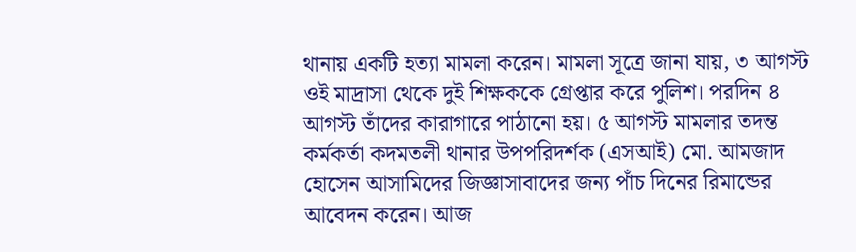থানায় একটি হত্যা মামলা করেন। মামলা সূত্রে জানা যায়, ৩ আগস্ট ওই মাদ্রাসা থেকে দুই শিক্ষককে গ্রেপ্তার করে পুলিশ। পরদিন ৪ আগস্ট তাঁদের কারাগারে পাঠানো হয়। ৫ আগস্ট মামলার তদন্ত কর্মকর্তা কদমতলী থানার উপপরিদর্শক (এসআই) মো. আমজাদ হোসেন আসামিদের জিজ্ঞাসাবাদের জন্য পাঁচ দিনের রিমান্ডের আবেদন করেন। আজ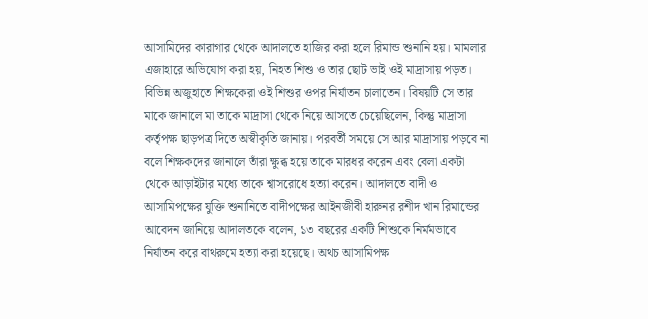আসামিদের কারাগার থেকে আদালতে হাজির করা হলে রিমান্ড শুনানি হয়। মামলার এজাহারে অভিযোগ করা হয়, নিহত শিশু ও তার ছোট ভাই ওই মাদ্রাসায় পড়ত। বিভিন্ন অজুহাতে শিক্ষকেরা ওই শিশুর ওপর নির্যাতন চালাতেন। বিষয়টি সে তার মাকে জানালে মা তাকে মাদ্রাসা থেকে নিয়ে আসতে চেয়েছিলেন, কিন্তু মাদ্রাসা কর্তৃপক্ষ ছাড়পত্র দিতে অস্বীকৃতি জানায়। পরবর্তী সময়ে সে আর মাদ্রাসায় পড়বে না বলে শিক্ষকদের জানালে তাঁরা ক্ষুব্ধ হয়ে তাকে মারধর করেন এবং বেলা একটা থেকে আড়াইটার মধ্যে তাকে শ্বাসরোধে হত্যা করেন। আদালতে বাদী ও আসামিপক্ষের যুক্তি শুনানিতে বাদীপক্ষের আইনজীবী হারুনর রশীদ খান রিমান্ডের আবেদন জানিয়ে আদালতকে বলেন, ১৩ বছরের একটি শিশুকে নির্মমভাবে নির্যাতন করে বাথরুমে হত্যা করা হয়েছে। অথচ আসামিপক্ষ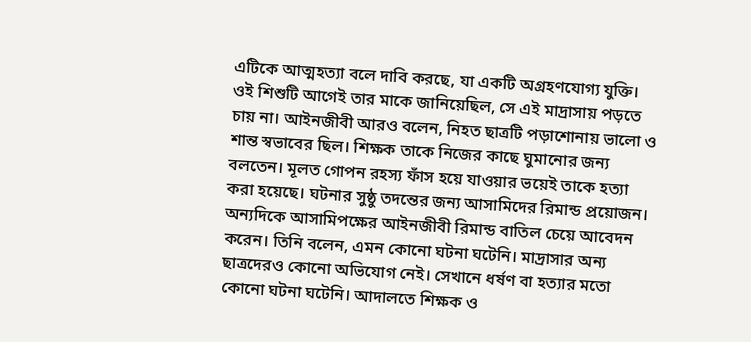এটিকে আত্মহত্যা বলে দাবি করছে, যা একটি অগ্রহণযোগ্য যুক্তি। ওই শিশুটি আগেই তার মাকে জানিয়েছিল, সে এই মাদ্রাসায় পড়তে চায় না। আইনজীবী আরও বলেন, নিহত ছাত্রটি পড়াশোনায় ভালো ও শান্ত স্বভাবের ছিল। শিক্ষক তাকে নিজের কাছে ঘুমানোর জন্য বলতেন। মূলত গোপন রহস্য ফাঁস হয়ে যাওয়ার ভয়েই তাকে হত্যা করা হয়েছে। ঘটনার সুষ্ঠু তদন্তের জন্য আসামিদের রিমান্ড প্রয়োজন। অন্যদিকে আসামিপক্ষের আইনজীবী রিমান্ড বাতিল চেয়ে আবেদন করেন। তিনি বলেন, এমন কোনো ঘটনা ঘটেনি। মাদ্রাসার অন্য ছাত্রদেরও কোনো অভিযোগ নেই। সেখানে ধর্ষণ বা হত্যার মতো কোনো ঘটনা ঘটেনি। আদালতে শিক্ষক ও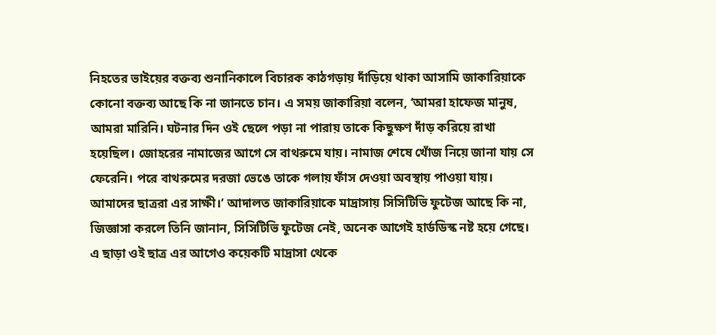নিহতের ভাইয়ের বক্তব্য শুনানিকালে বিচারক কাঠগড়ায় দাঁড়িয়ে থাকা আসামি জাকারিয়াকে কোনো বক্তব্য আছে কি না জানতে চান। এ সময় জাকারিয়া বলেন, ‘আমরা হাফেজ মানুষ, আমরা মারিনি। ঘটনার দিন ওই ছেলে পড়া না পারায় তাকে কিছুক্ষণ দাঁড় করিয়ে রাখা হয়েছিল। জোহরের নামাজের আগে সে বাথরুমে যায়। নামাজ শেষে খোঁজ নিয়ে জানা যায় সে ফেরেনি। পরে বাথরুমের দরজা ভেঙে তাকে গলায় ফাঁস দেওয়া অবস্থায় পাওয়া যায়। আমাদের ছাত্ররা এর সাক্ষী।’ আদালত জাকারিয়াকে মাদ্রাসায় সিসিটিভি ফুটেজ আছে কি না, জিজ্ঞাসা করলে তিনি জানান, সিসিটিভি ফুটেজ নেই, অনেক আগেই হার্ডডিস্ক নষ্ট হয়ে গেছে। এ ছাড়া ওই ছাত্র এর আগেও কয়েকটি মাদ্রাসা থেকে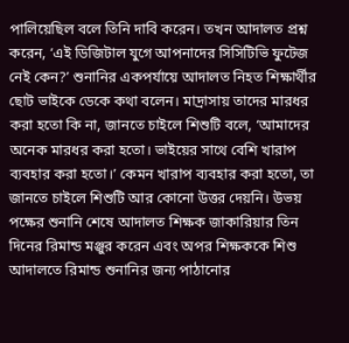পালিয়েছিল বলে তিনি দাবি করেন। তখন আদালত প্রশ্ন করেন, ‘এই ডিজিটাল যুগে আপনাদের সিসিটিভি ফুটেজ নেই কেন?’ শুনানির একপর্যায়ে আদালত নিহত শিক্ষার্থীর ছোট ভাইকে ডেকে কথা বলেন। মাদ্রাসায় তাদের মারধর করা হতো কি না, জানতে চাইলে শিশুটি বলে, ‘আমাদের অনেক মারধর করা হতো। ভাইয়ের সাথে বেশি খারাপ ব্যবহার করা হতো।’ কেমন খারাপ ব্যবহার করা হতো, তা জানতে চাইলে শিশুটি আর কোনো উত্তর দেয়নি। উভয় পক্ষের শুনানি শেষে আদালত শিক্ষক জাকারিয়ার তিন দিনের রিমান্ড মঞ্জুর করেন এবং অপর শিক্ষককে শিশু আদালতে রিমান্ড শুনানির জন্য পাঠানোর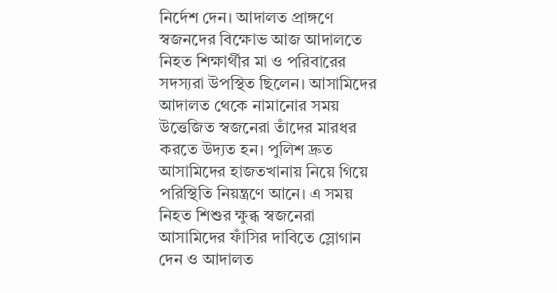নির্দেশ দেন। আদালত প্রাঙ্গণে স্বজনদের বিক্ষোভ আজ আদালতে নিহত শিক্ষার্থীর মা ও পরিবারের সদস্যরা উপস্থিত ছিলেন। আসামিদের আদালত থেকে নামানোর সময় উত্তেজিত স্বজনেরা তাঁদের মারধর করতে উদ্যত হন। পুলিশ দ্রুত আসামিদের হাজতখানায় নিয়ে গিয়ে পরিস্থিতি নিয়ন্ত্রণে আনে। এ সময় নিহত শিশুর ক্ষুব্ধ স্বজনেরা আসামিদের ফাঁসির দাবিতে স্লোগান দেন ও আদালত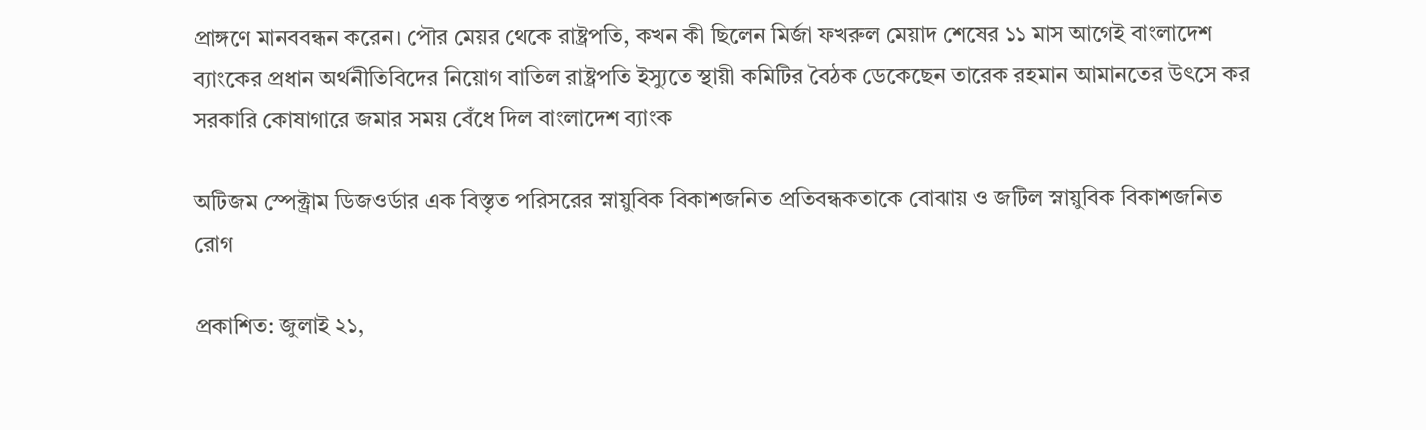প্রাঙ্গণে মানববন্ধন করেন। পৌর মেয়র থেকে রাষ্ট্রপতি, কখন কী ছিলেন মির্জা ফখরুল মেয়াদ শেষের ১১ মাস আগেই বাংলাদেশ ব্যাংকের প্রধান অর্থনীতিবিদের নিয়োগ বাতিল রাষ্ট্রপতি ইস্যুতে স্থায়ী কমিটির বৈঠক ডেকেছেন তারেক রহমান আমানতের উৎসে কর সরকারি কোষাগারে জমার সময় বেঁধে দিল বাংলাদেশ ব্যাংক

অটিজম স্পেক্ট্রাম ডিজওর্ডার এক বিস্তৃত পরিসরের স্নায়ুবিক বিকাশজনিত প্রতিবন্ধকতাকে বোঝায় ও জটিল স্নায়ুবিক বিকাশজনিত রোগ

প্রকাশিত: জুলাই ২১,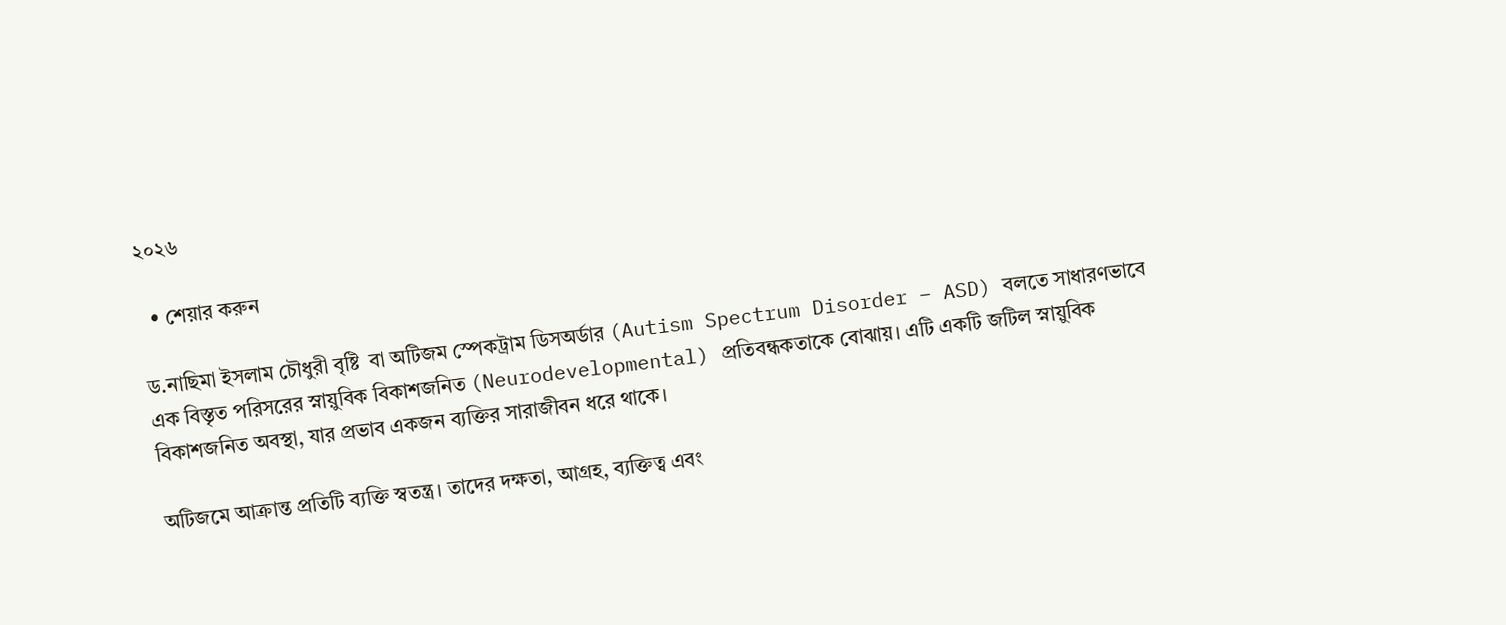২০২৬

  • শেয়ার করুন

ড.নাছিমা ইসলাম চৌধুরী বৃষ্টি  বা অটিজম স্পেকট্রাম ডিসঅর্ডার (Autism Spectrum Disorder – ASD) বলতে সাধারণভাবে এক বিস্তৃত পরিসরের স্নায়ুবিক বিকাশজনিত (Neurodevelopmental) প্রতিবন্ধকতাকে বোঝায়। এটি একটি জটিল স্নায়ুবিক বিকাশজনিত অবস্থা, যার প্রভাব একজন ব্যক্তির সারাজীবন ধরে থাকে।

অটিজমে আক্রান্ত প্রতিটি ব্যক্তি স্বতন্ত্র। তাদের দক্ষতা, আগ্রহ, ব্যক্তিত্ব এবং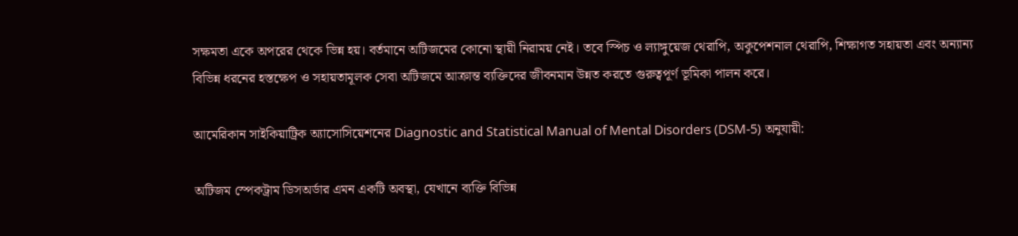সক্ষমতা একে অপরের থেকে ভিন্ন হয়। বর্তমানে অটিজমের কোনো স্থায়ী নিরাময় নেই। তবে স্পিচ ও ল্যাঙ্গুয়েজ থেরাপি, অকুপেশনাল থেরাপি, শিক্ষাগত সহায়তা এবং অন্যান্য বিভিন্ন ধরনের হস্তক্ষেপ ও সহায়তামূলক সেবা অটিজমে আক্রান্ত ব্যক্তিদের জীবনমান উন্নত করতে গুরুত্বপূর্ণ ভূমিকা পালন করে।

আমেরিকান সাইকিয়াট্রিক অ্যাসোসিয়েশনের Diagnostic and Statistical Manual of Mental Disorders (DSM-5) অনুযায়ী:

অটিজম স্পেকট্রাম ডিসঅর্ডার এমন একটি অবস্থা, যেখানে ব্যক্তি বিভিন্ন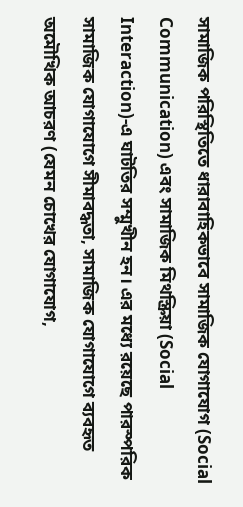সামাজিক পরিস্থিতিতে ধারাবাহিকভাবে সামাজিক যোগাযোগ (Social Communication) এবং সামাজিক মিথস্ক্রিয়া (Social Interaction)-এ ঘাটতির সম্মুখীন হন। এর মধ্যে রয়েছে পারস্পরিক সামাজিক যোগাযোগে সীমাবদ্ধতা, সামাজিক যোগাযোগে ব্যবহৃত অমৌখিক আচরণ (যেমন চোখের যোগাযোগ,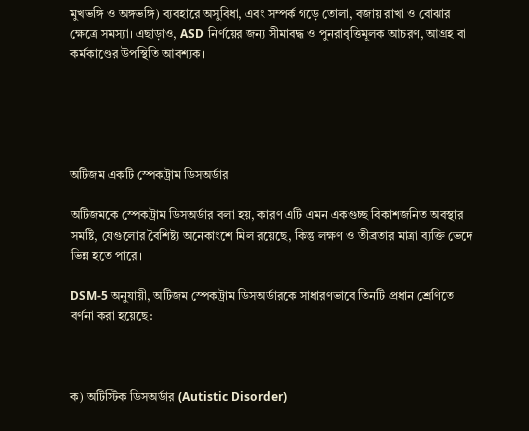মুখভঙ্গি ও অঙ্গভঙ্গি) ব্যবহারে অসুবিধা, এবং সম্পর্ক গড়ে তোলা, বজায় রাখা ও বোঝার ক্ষেত্রে সমস্যা। এছাড়াও, ASD নির্ণয়ের জন্য সীমাবদ্ধ ও পুনরাবৃত্তিমূলক আচরণ, আগ্রহ বা কর্মকাণ্ডের উপস্থিতি আবশ্যক।





অটিজম একটি স্পেকট্রাম ডিসঅর্ডার

অটিজমকে স্পেকট্রাম ডিসঅর্ডার বলা হয়, কারণ এটি এমন একগুচ্ছ বিকাশজনিত অবস্থার সমষ্টি, যেগুলোর বৈশিষ্ট্য অনেকাংশে মিল রয়েছে, কিন্তু লক্ষণ ও তীব্রতার মাত্রা ব্যক্তি ভেদে ভিন্ন হতে পারে।

DSM-5 অনুযায়ী, অটিজম স্পেকট্রাম ডিসঅর্ডারকে সাধারণভাবে তিনটি প্রধান শ্রেণিতে বর্ণনা করা হয়েছে:



ক) অটিস্টিক ডিসঅর্ডার (Autistic Disorder)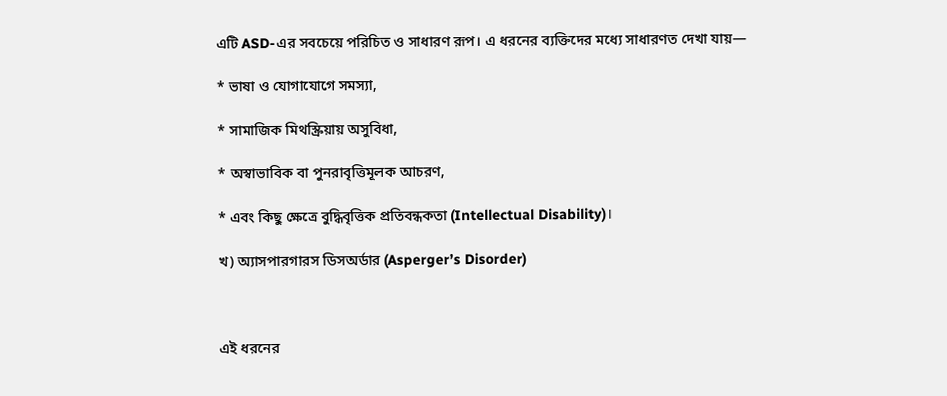এটি ASD-এর সবচেয়ে পরিচিত ও সাধারণ রূপ। এ ধরনের ব্যক্তিদের মধ্যে সাধারণত দেখা যায়—

* ভাষা ও যোগাযোগে সমস্যা,

* সামাজিক মিথস্ক্রিয়ায় অসুবিধা,

* অস্বাভাবিক বা পুনরাবৃত্তিমূলক আচরণ,

* এবং কিছু ক্ষেত্রে বুদ্ধিবৃত্তিক প্রতিবন্ধকতা (Intellectual Disability)।

খ) অ্যাসপারগারস ডিসঅর্ডার (Asperger’s Disorder)



এই ধরনের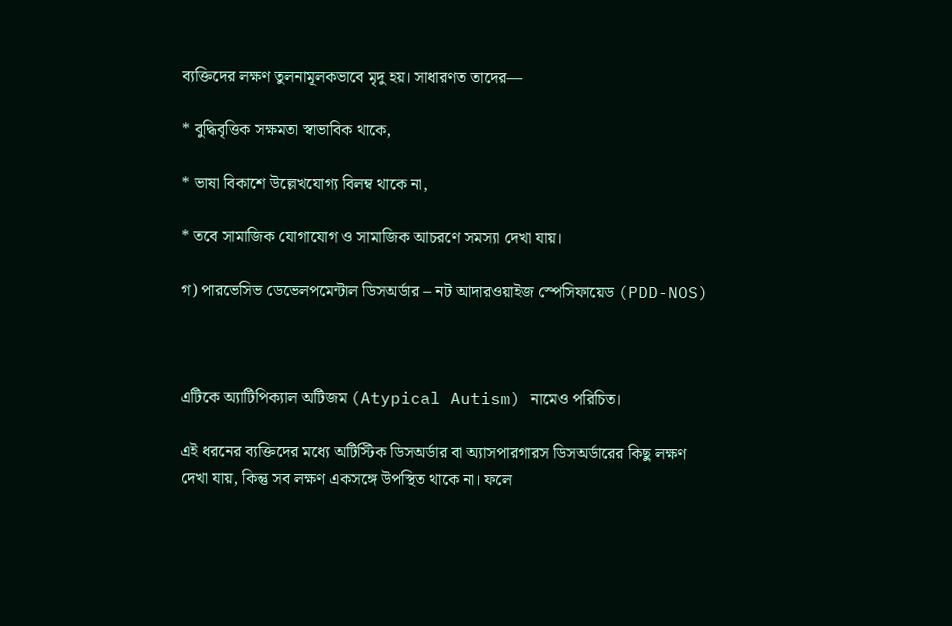ব্যক্তিদের লক্ষণ তুলনামূলকভাবে মৃদু হয়। সাধারণত তাদের—

* বুদ্ধিবৃত্তিক সক্ষমতা স্বাভাবিক থাকে,

* ভাষা বিকাশে উল্লেখযোগ্য বিলম্ব থাকে না,

* তবে সামাজিক যোগাযোগ ও সামাজিক আচরণে সমস্যা দেখা যায়।

গ) পারভেসিভ ডেভেলপমেন্টাল ডিসঅর্ডার – নট আদারওয়াইজ স্পেসিফায়েড (PDD-NOS)



এটিকে অ্যাটিপিক্যাল অটিজম (Atypical Autism) নামেও পরিচিত।

এই ধরনের ব্যক্তিদের মধ্যে অটিস্টিক ডিসঅর্ডার বা অ্যাসপারগারস ডিসঅর্ডারের কিছু লক্ষণ দেখা যায়, কিন্তু সব লক্ষণ একসঙ্গে উপস্থিত থাকে না। ফলে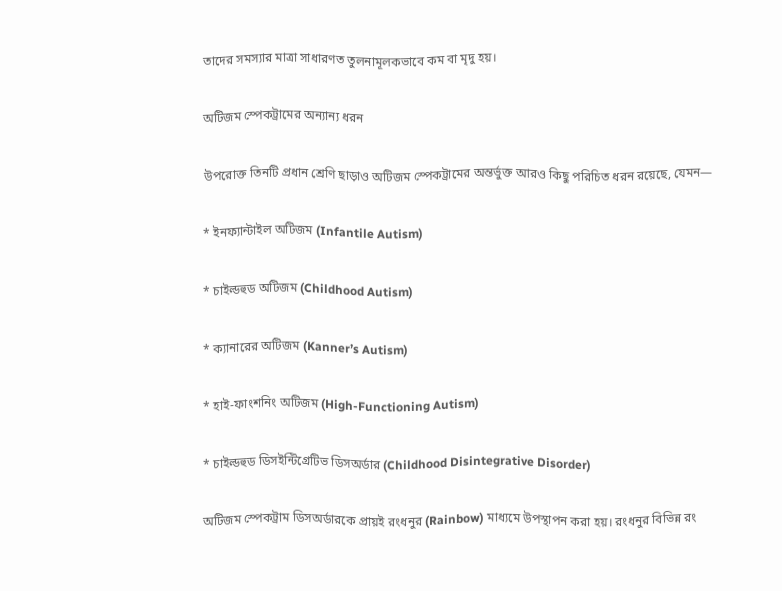তাদের সমস্যার মাত্রা সাধারণত তুলনামূলকভাবে কম বা মৃদু হয়।

অটিজম স্পেকট্রামের অন্যান্য ধরন

উপরোক্ত তিনটি প্রধান শ্রেণি ছাড়াও অটিজম স্পেকট্রামের অন্তর্ভুক্ত আরও কিছু পরিচিত ধরন রয়েছে, যেমন—

* ইনফ্যান্টাইল অটিজম (Infantile Autism)

* চাইল্ডহুড অটিজম (Childhood Autism)

* ক্যানারের অটিজম (Kanner’s Autism)

* হাই-ফাংশনিং অটিজম (High-Functioning Autism)

* চাইল্ডহুড ডিসইন্টিগ্রেটিভ ডিসঅর্ডার (Childhood Disintegrative Disorder)

অটিজম স্পেকট্রাম ডিসঅর্ডারকে প্রায়ই রংধনুর (Rainbow) মাধ্যমে উপস্থাপন করা হয়। রংধনুর বিভিন্ন রং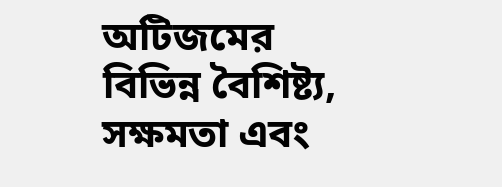অটিজমের বিভিন্ন বৈশিষ্ট্য, সক্ষমতা এবং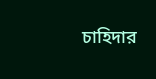চাহিদার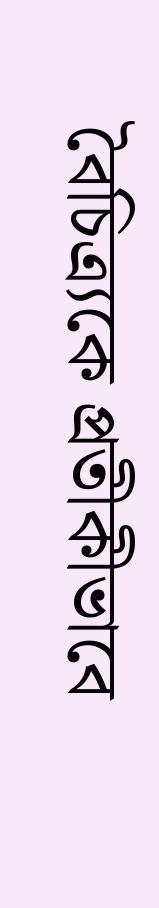বৈচিত্র্যকে প্রতীকীভাবে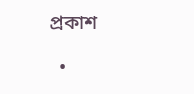প্রকাশ

  •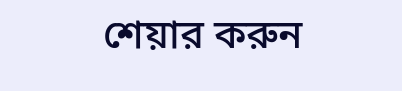শেয়ার করুন